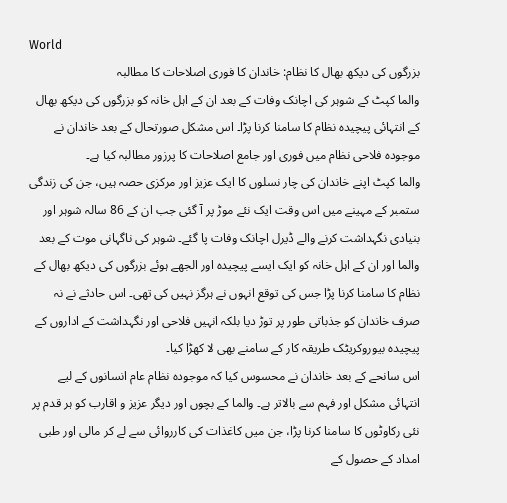World
بزرگوں کی دیکھ بھال کا نظام: خاندان کا فوری اصلاحات کا مطالبہ
والما کپٹ کے شوہر کی اچانک وفات کے بعد ان کے اہل خانہ کو بزرگوں کی دیکھ بھال کے انتہائی پیچیدہ نظام کا سامنا کرنا پڑا۔ اس مشکل صورتحال کے بعد خاندان نے موجودہ فلاحی نظام میں فوری اور جامع اصلاحات کا پرزور مطالبہ کیا ہے۔
والما کپٹ اپنے خاندان کی چار نسلوں کا ایک عزیز اور مرکزی حصہ ہیں، جن کی زندگی ستمبر کے مہینے میں اس وقت ایک نئے موڑ پر آ گئی جب ان کے 86 سالہ شوہر اور بنیادی نگہداشت کرنے والے ڈیرل اچانک وفات پا گئے۔ شوہر کی ناگہانی موت کے بعد والما اور ان کے اہل خانہ کو ایک ایسے پیچیدہ اور الجھے ہوئے بزرگوں کی دیکھ بھال کے نظام کا سامنا کرنا پڑا جس کی توقع انہوں نے ہرگز نہیں کی تھی۔ اس حادثے نے نہ صرف خاندان کو جذباتی طور پر توڑ دیا بلکہ انہیں فلاحی اور نگہداشت کے اداروں کے پیچیدہ بیوروکریٹک طریقہ کار کے سامنے بھی لا کھڑا کیا۔
اس سانحے کے بعد خاندان نے محسوس کیا کہ موجودہ نظام عام انسانوں کے لیے انتہائی مشکل اور فہم سے بالاتر ہے۔ والما کے بچوں اور دیگر عزیز و اقارب کو ہر قدم پر نئی رکاوٹوں کا سامنا کرنا پڑا، جن میں کاغذات کی کارروائی سے لے کر مالی اور طبی امداد کے حصول کے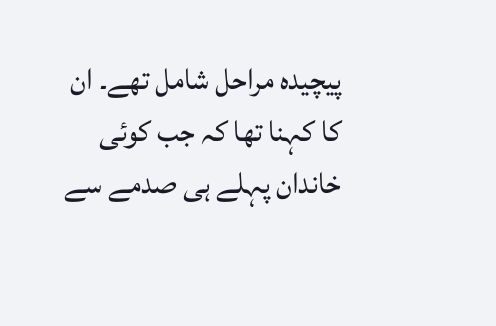پیچیدہ مراحل شامل تھے۔ ان کا کہنا تھا کہ جب کوئی خاندان پہلے ہی صدمے سے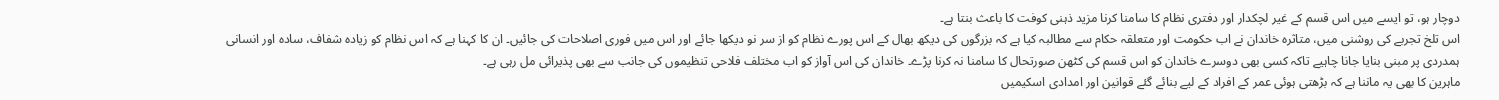دوچار ہو، تو ایسے میں اس قسم کے غیر لچکدار اور دفتری نظام کا سامنا کرنا مزید ذہنی کوفت کا باعث بنتا ہے۔
اس تلخ تجربے کی روشنی میں، متاثرہ خاندان نے اب حکومت اور متعلقہ حکام سے مطالبہ کیا ہے کہ بزرگوں کی دیکھ بھال کے اس پورے نظام کو از سر نو دیکھا جائے اور اس میں فوری اصلاحات کی جائیں۔ ان کا کہنا ہے کہ اس نظام کو زیادہ شفاف، سادہ اور انسانی ہمدردی پر مبنی بنایا جانا چاہیے تاکہ کسی بھی دوسرے خاندان کو اس قسم کی کٹھن صورتحال کا سامنا نہ کرنا پڑے۔ خاندان کی اس آواز کو اب مختلف فلاحی تنظیموں کی جانب سے بھی پذیرائی مل رہی ہے۔
ماہرین کا بھی یہ ماننا ہے کہ بڑھتی ہوئی عمر کے افراد کے لیے بنائے گئے قوانین اور امدادی اسکیمیں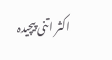اکثر اتنی پیچیدہ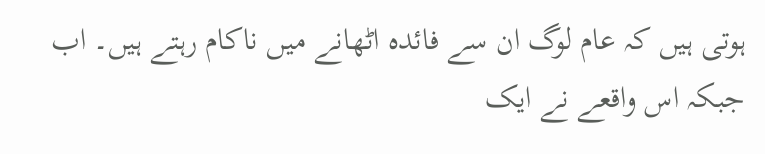ہوتی ہیں کہ عام لوگ ان سے فائدہ اٹھانے میں ناکام رہتے ہیں۔ اب جبکہ اس واقعے نے ایک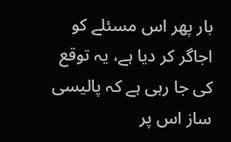بار پھر اس مسئلے کو اجاگر کر دیا ہے، یہ توقع کی جا رہی ہے کہ پالیسی ساز اس پر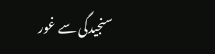سنجیدگی سے غور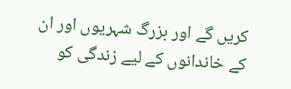کریں گے اور بزرگ شہریوں اور ان کے خاندانوں کے لیے زندگی کو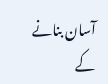آسان بنانے کے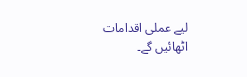لیے عملی اقدامات اٹھائیں گے۔